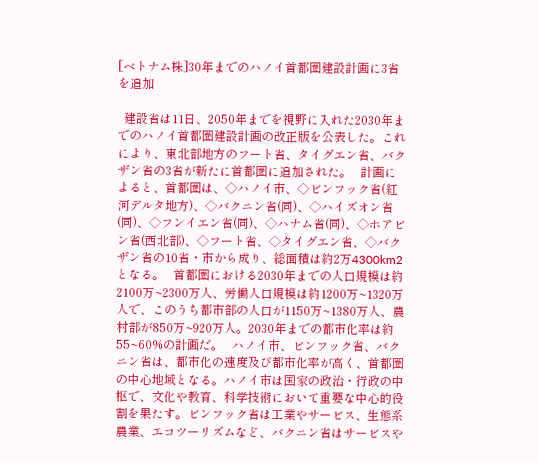[ベトナム株]30年までのハノイ首都圏建設計画に3省を追加

  建設省は11日、2050年までを視野に入れた2030年までのハノイ首都圏建設計画の改正版を公表した。これにより、東北部地方のフート省、タイグエン省、バクザン省の3省が新たに首都圏に追加された。   計画によると、首都圏は、◇ハノイ市、◇ビンフック省(紅河デルタ地方)、◇バクニン省(同)、◇ハイズオン省(同)、◇フンイエン省(同)、◇ハナム省(同)、◇ホアビン省(西北部)、◇フート省、◇タイグエン省、◇バクザン省の10省・市から成り、総面積は約2万4300km2となる。   首都圏における2030年までの人口規模は約2100万~2300万人、労働人口規模は約1200万~1320万人で、このうち都市部の人口が1150万~1380万人、農村部が850万~920万人。2030年までの都市化率は約55~60%の計画だ。   ハノイ市、ビンフック省、バクニン省は、都市化の速度及び都市化率が高く、首都圏の中心地域となる。ハノイ市は国家の政治・行政の中枢で、文化や教育、科学技術において重要な中心的役割を果たす。ビンフック省は工業やサービス、生態系農業、エコツーリズムなど、バクニン省はサービスや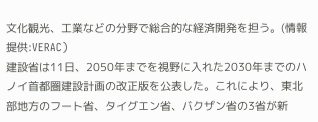文化観光、工業などの分野で総合的な経済開発を担う。(情報提供:VERAC)
建設省は11日、2050年までを視野に入れた2030年までのハノイ首都圏建設計画の改正版を公表した。これにより、東北部地方のフート省、タイグエン省、バクザン省の3省が新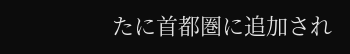たに首都圏に追加され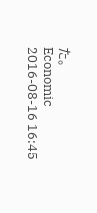た。
Economic
2016-08-16 16:45